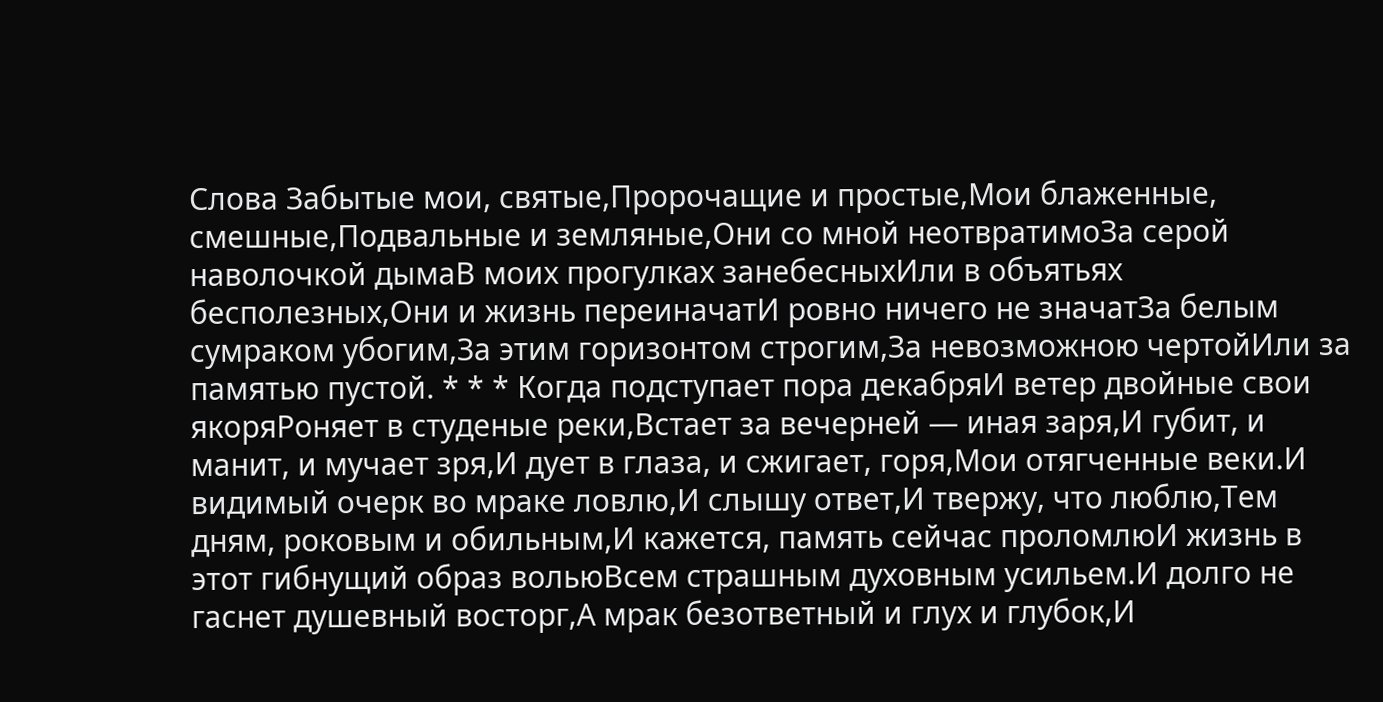Слова Забытые мои, святые,Пророчащие и простые,Мои блаженные, смешные,Подвальные и земляные,Они со мной неотвратимоЗа серой наволочкой дымаВ моих прогулках занебесныхИли в объятьях бесполезных,Они и жизнь переиначатИ ровно ничего не значатЗа белым сумраком убогим,За этим горизонтом строгим,За невозможною чертойИли за памятью пустой. * * * Когда подступает пора декабряИ ветер двойные свои якоряРоняет в студеные реки,Встает за вечерней — иная заря,И губит, и манит, и мучает зря,И дует в глаза, и сжигает, горя,Мои отягченные веки.И видимый очерк во мраке ловлю,И слышу ответ,И твержу, что люблю,Тем дням, роковым и обильным,И кажется, память сейчас проломлюИ жизнь в этот гибнущий образ вольюВсем страшным духовным усильем.И долго не гаснет душевный восторг,А мрак безответный и глух и глубок,И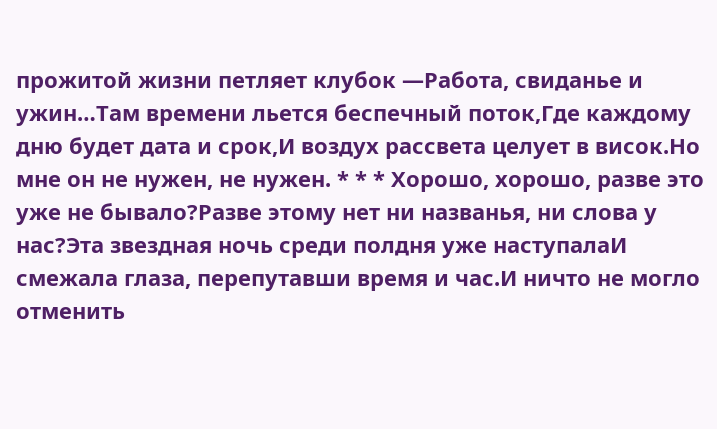прожитой жизни петляет клубок —Работа, свиданье и ужин…Там времени льется беспечный поток,Где каждому дню будет дата и срок,И воздух рассвета целует в висок.Но мне он не нужен, не нужен. * * * Хорошо, хорошо, разве это уже не бывало?Разве этому нет ни названья, ни слова у нас?Эта звездная ночь среди полдня уже наступалаИ смежала глаза, перепутавши время и час.И ничто не могло отменить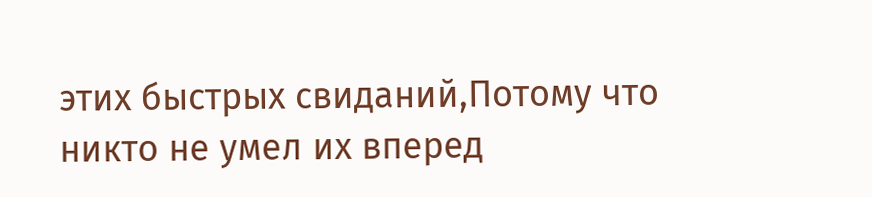этих быстрых свиданий,Потому что никто не умел их вперед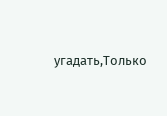угадать,Только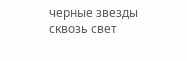черные звезды сквозь свет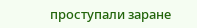проступали заране